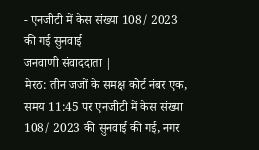- एनजीटी में केस संख्या 108/ 2023 की गई सुनवाई
जनवाणी संवाददाता |
मेरठ: तीन जजों के समक्ष कोर्ट नंबर एक, समय 11:45 पर एनजीटी में केस संख्या 108/ 2023 की सुनवाई की गई, नगर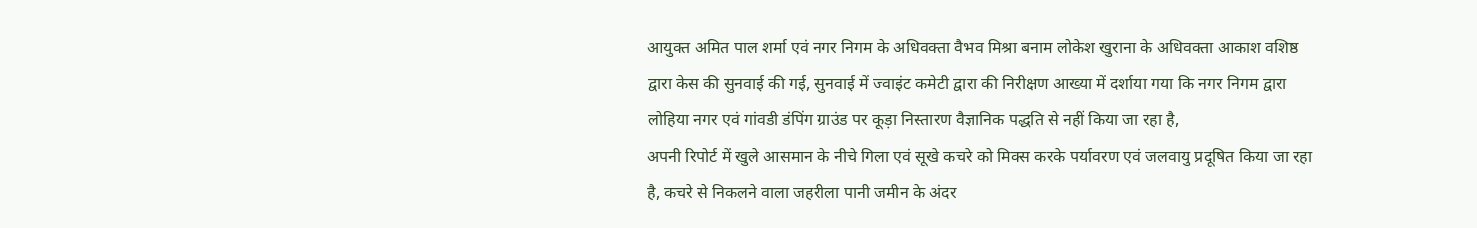आयुक्त अमित पाल शर्मा एवं नगर निगम के अधिवक्ता वैभव मिश्रा बनाम लोकेश खुराना के अधिवक्ता आकाश वशिष्ठ द्वारा केस की सुनवाई की गई, सुनवाई में ज्वाइंट कमेटी द्वारा की निरीक्षण आख्या में दर्शाया गया कि नगर निगम द्वारा लोहिया नगर एवं गांवडी डंपिंग ग्राउंड पर कूड़ा निस्तारण वैज्ञानिक पद्धति से नहीं किया जा रहा है,
अपनी रिपोर्ट में खुले आसमान के नीचे गिला एवं सूखे कचरे को मिक्स करके पर्यावरण एवं जलवायु प्रदूषित किया जा रहा है, कचरे से निकलने वाला जहरीला पानी जमीन के अंदर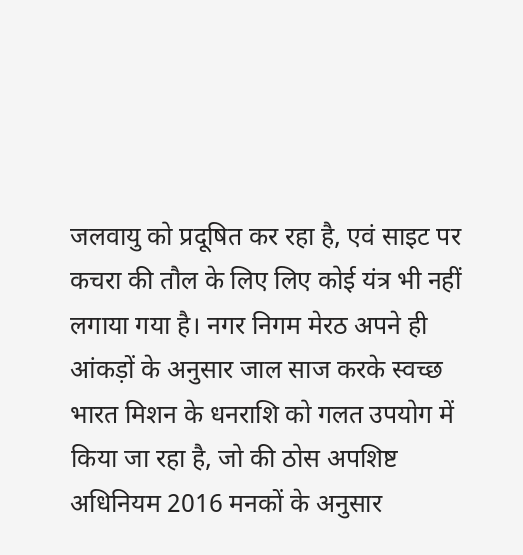जलवायु को प्रदूषित कर रहा है, एवं साइट पर कचरा की तौल के लिए लिए कोई यंत्र भी नहीं लगाया गया है। नगर निगम मेरठ अपने ही आंकड़ों के अनुसार जाल साज करके स्वच्छ भारत मिशन के धनराशि को गलत उपयोग में किया जा रहा है, जो की ठोस अपशिष्ट अधिनियम 2016 मनकों के अनुसार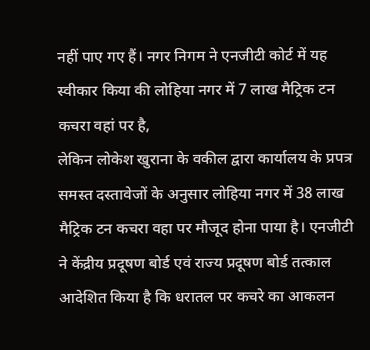नहीं पाए गए हैं। नगर निगम ने एनजीटी कोर्ट में यह स्वीकार किया की लोहिया नगर में 7 लाख मैट्रिक टन कचरा वहां पर है,
लेकिन लोकेश खुराना के वकील द्वारा कार्यालय के प्रपत्र समस्त दस्तावेजों के अनुसार लोहिया नगर में 38 लाख मैट्रिक टन कचरा वहा पर मौजूद होना पाया है। एनजीटी ने केंद्रीय प्रदूषण बोर्ड एवं राज्य प्रदूषण बोर्ड तत्काल आदेशित किया है कि धरातल पर कचरे का आकलन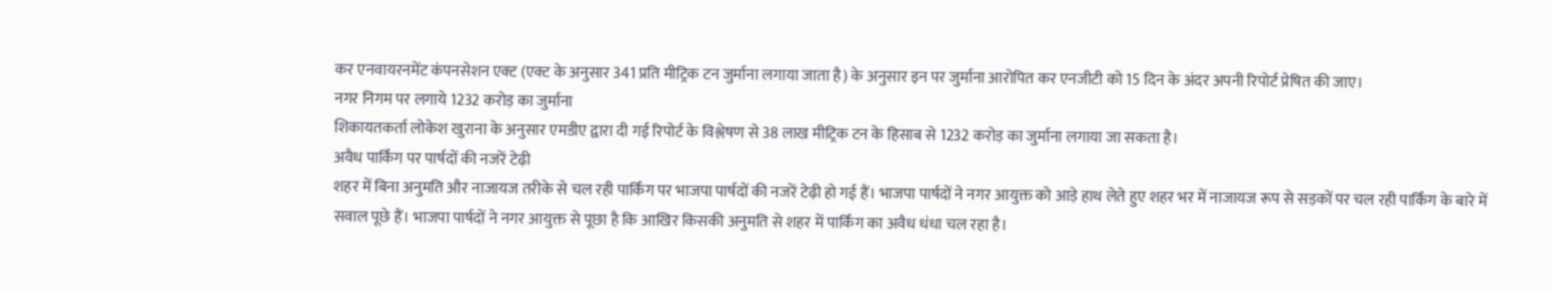कर एनवायरनमेंट कंपनसेशन एक्ट (एक्ट के अनुसार 341 प्रति मीट्रिक टन जुर्माना लगाया जाता है) के अनुसार इन पर जुर्माना आरोपित कर एनजीटी को 15 दिन के अंदर अपनी रिपोर्ट प्रेषित की जाए।
नगर निगम पर लगाये 1232 करोड़ का जुर्माना
शिकायतकर्ता लोकेश खुराना के अनुसार एमडीए द्वारा दी गई रिपोर्ट के विश्लेषण से 38 लाख मीट्रिक टन के हिसाब से 1232 करोड़ का जुर्माना लगाया जा सकता है।
अवैध पार्किंग पर पार्षदों की नजरें टेढ़ी
शहर में बिना अनुमति और नाजायज तरीके से चल रही पार्किंग पर भाजपा पार्षदों की नजरें टेढ़ी हो गई हैं। भाजपा पार्षदों ने नगर आयुक्त को आड़े हाथ लेते हुए शहर भर में नाजायज रूप से सड़कों पर चल रही पार्किंग के बारे में सवाल पूछे हैं। भाजपा पार्षदों ने नगर आयुक्त से पूछा है कि आखिर किसकी अनुमति से शहर में पार्किंग का अवैध धंधा चल रहा है।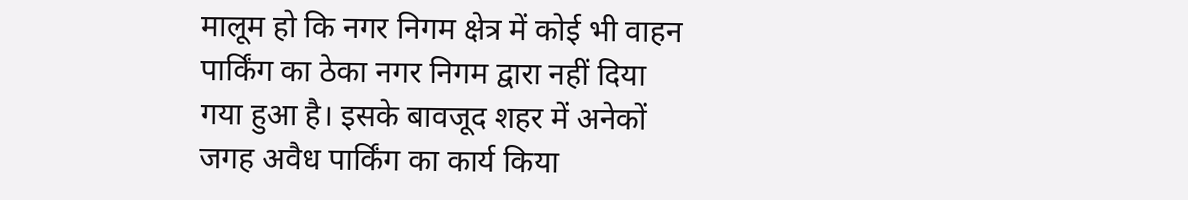मालूम हो कि नगर निगम क्षेत्र में कोई भी वाहन पार्किंग का ठेका नगर निगम द्वारा नहीं दिया गया हुआ है। इसके बावजूद शहर में अनेकों जगह अवैध पार्किंग का कार्य किया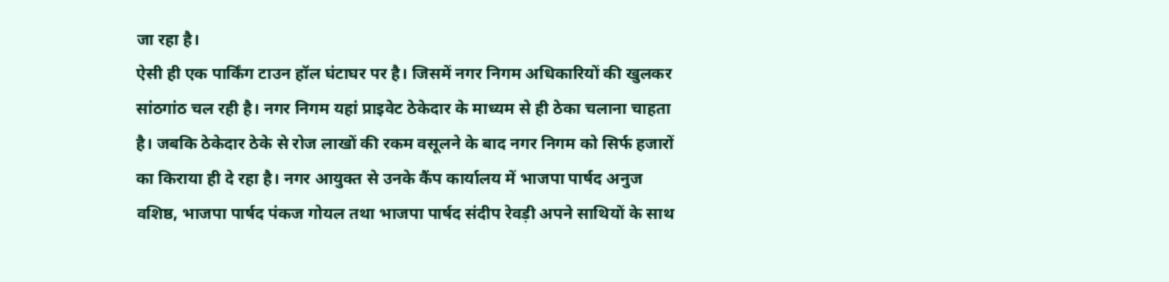जा रहा है।
ऐसी ही एक पार्किंग टाउन हॉल घंटाघर पर है। जिसमें नगर निगम अधिकारियों की खुलकर सांठगांठ चल रही है। नगर निगम यहां प्राइवेट ठेकेदार के माध्यम से ही ठेका चलाना चाहता है। जबकि ठेकेदार ठेके से रोज लाखों की रकम वसूलने के बाद नगर निगम को सिर्फ हजारों का किराया ही दे रहा है। नगर आयुक्त से उनके कैंप कार्यालय में भाजपा पार्षद अनुज वशिष्ठ, भाजपा पार्षद पंकज गोयल तथा भाजपा पार्षद संदीप रेवड़ी अपने साथियों के साथ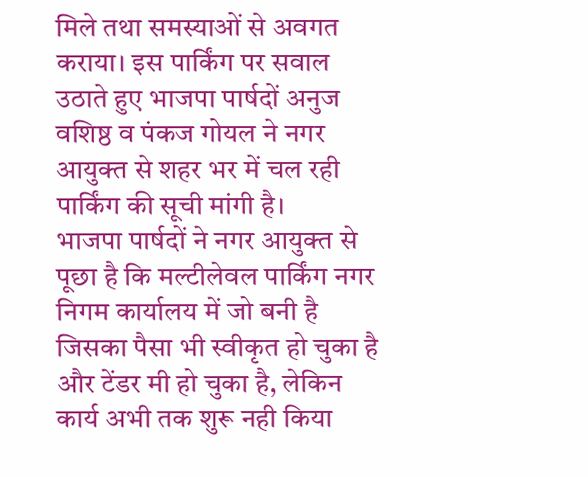मिले तथा समस्याओं से अवगत कराया। इस पार्किंग पर सवाल उठाते हुए भाजपा पार्षदों अनुज वशिष्ठ व पंकज गोयल ने नगर आयुक्त से शहर भर में चल रही पार्किंग की सूची मांगी है।
भाजपा पार्षदों ने नगर आयुक्त से पूछा है कि मल्टीलेवल पार्किंग नगर निगम कार्यालय में जो बनी है जिसका पैसा भी स्वीकृत हो चुका है और टेंडर मी हो चुका है, लेकिन कार्य अभी तक शुरू नही किया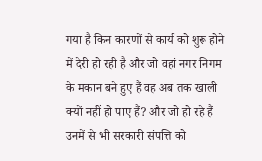गया है किन कारणों से कार्य को शुरू होने में देरी हो रही है और जो वहां नगर निगम के मकान बने हुए हैं वह अब तक खाली क्यों नहीं हो पाए हैं? और जो हो रहे हैं उनमें से भी सरकारी संपत्ति को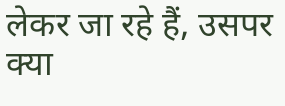लेकर जा रहे हैं, उसपर क्या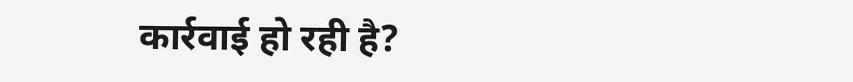कार्रवाई हो रही है?